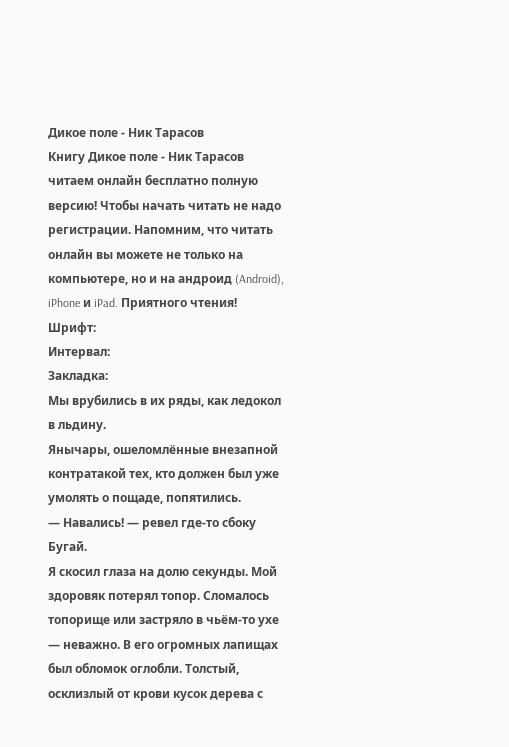Дикое поле - Ник Тарасов
Книгу Дикое поле - Ник Тарасов читаем онлайн бесплатно полную версию! Чтобы начать читать не надо регистрации. Напомним, что читать онлайн вы можете не только на компьютере, но и на андроид (Android), iPhone и iPad. Приятного чтения!
Шрифт:
Интервал:
Закладка:
Мы врубились в их ряды, как ледокол в льдину.
Янычары, ошеломлённые внезапной контратакой тех, кто должен был уже умолять о пощаде, попятились.
— Навались! — ревел где-то сбоку Бугай.
Я скосил глаза на долю секунды. Мой здоровяк потерял топор. Сломалось топорище или застряло в чьём-то ухе — неважно. В его огромных лапищах был обломок оглобли. Толстый, осклизлый от крови кусок дерева с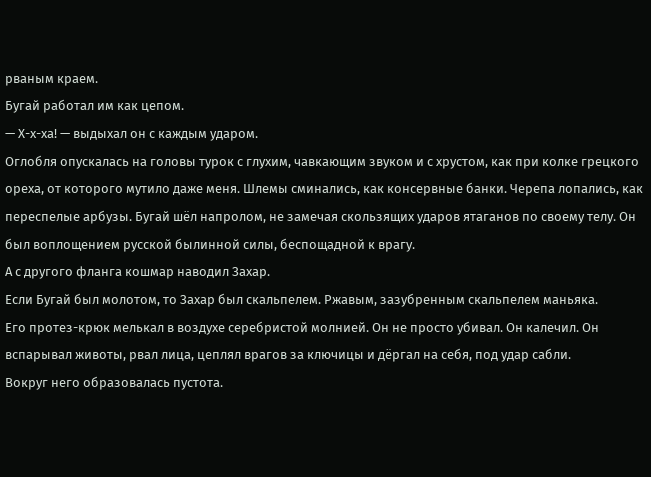рваным краем.
Бугай работал им как цепом.
— Х-х-ха! — выдыхал он с каждым ударом.
Оглобля опускалась на головы турок с глухим, чавкающим звуком и с хрустом, как при колке грецкого ореха, от которого мутило даже меня. Шлемы сминались, как консервные банки. Черепа лопались, как переспелые арбузы. Бугай шёл напролом, не замечая скользящих ударов ятаганов по своему телу. Он был воплощением русской былинной силы, беспощадной к врагу.
А с другого фланга кошмар наводил Захар.
Если Бугай был молотом, то Захар был скальпелем. Ржавым, зазубренным скальпелем маньяка.
Его протез-крюк мелькал в воздухе серебристой молнией. Он не просто убивал. Он калечил. Он вспарывал животы, рвал лица, цеплял врагов за ключицы и дёргал на себя, под удар сабли.
Вокруг него образовалась пустота.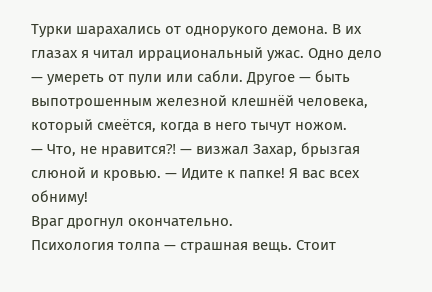Турки шарахались от однорукого демона. В их глазах я читал иррациональный ужас. Одно дело — умереть от пули или сабли. Другое — быть выпотрошенным железной клешнёй человека, который смеётся, когда в него тычут ножом.
— Что, не нравится⁈ — визжал Захар, брызгая слюной и кровью. — Идите к папке! Я вас всех обниму!
Враг дрогнул окончательно.
Психология толпа — страшная вещь. Стоит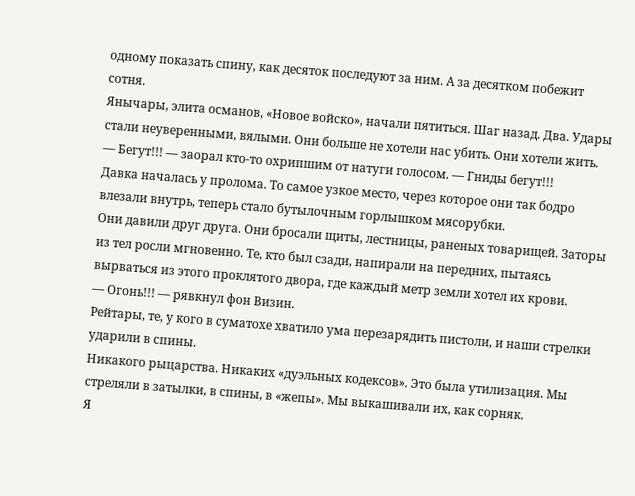одному показать спину, как десяток последуют за ним. А за десятком побежит сотня.
Янычары, элита османов, «Новое войско», начали пятиться. Шаг назад. Два. Удары стали неуверенными, вялыми. Они больше не хотели нас убить. Они хотели жить.
— Бегут!!! — заорал кто-то охрипшим от натуги голосом. — Гниды бегут!!!
Давка началась у пролома. То самое узкое место, через которое они так бодро влезали внутрь, теперь стало бутылочным горлышком мясорубки.
Они давили друг друга. Они бросали щиты, лестницы, раненых товарищей. Заторы из тел росли мгновенно. Те, кто был сзади, напирали на передних, пытаясь вырваться из этого проклятого двора, где каждый метр земли хотел их крови.
— Огонь!!! — рявкнул фон Визин.
Рейтары, те, у кого в суматохе хватило ума перезарядить пистоли, и наши стрелки ударили в спины.
Никакого рыцарства. Никаких «дуэльных кодексов». Это была утилизация. Мы стреляли в затылки, в спины, в «жепы». Мы выкашивали их, как сорняк.
Я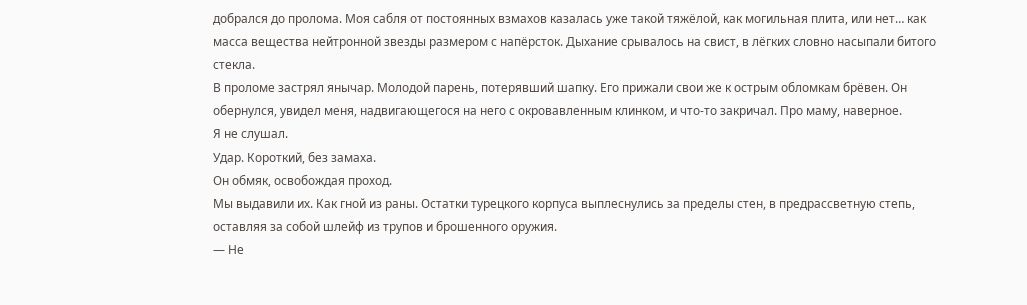добрался до пролома. Моя сабля от постоянных взмахов казалась уже такой тяжёлой, как могильная плита, или нет… как масса вещества нейтронной звезды размером с напёрсток. Дыхание срывалось на свист, в лёгких словно насыпали битого стекла.
В проломе застрял янычар. Молодой парень, потерявший шапку. Его прижали свои же к острым обломкам брёвен. Он обернулся, увидел меня, надвигающегося на него с окровавленным клинком, и что-то закричал. Про маму, наверное.
Я не слушал.
Удар. Короткий, без замаха.
Он обмяк, освобождая проход.
Мы выдавили их. Как гной из раны. Остатки турецкого корпуса выплеснулись за пределы стен, в предрассветную степь, оставляя за собой шлейф из трупов и брошенного оружия.
— Не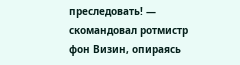преследовать! — скомандовал ротмистр фон Визин, опираясь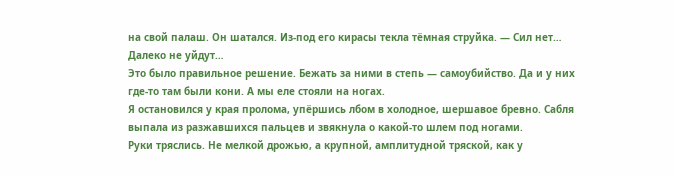на свой палаш. Он шатался. Из-под его кирасы текла тёмная струйка. — Сил нет… Далеко не уйдут…
Это было правильное решение. Бежать за ними в степь — самоубийство. Да и у них где-то там были кони. А мы еле стояли на ногах.
Я остановился у края пролома, упёршись лбом в холодное, шершавое бревно. Сабля выпала из разжавшихся пальцев и звякнула о какой-то шлем под ногами.
Руки тряслись. Не мелкой дрожью, а крупной, амплитудной тряской, как у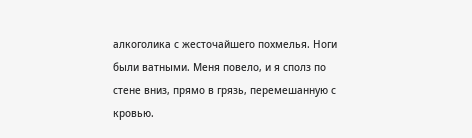алкоголика с жесточайшего похмелья. Ноги были ватными. Меня повело, и я сполз по стене вниз, прямо в грязь, перемешанную с кровью.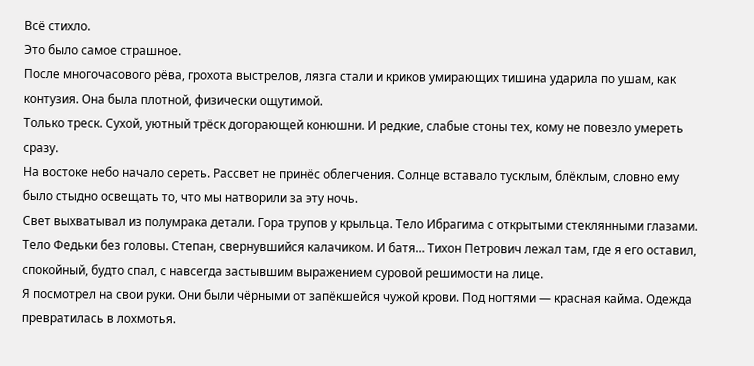Всё стихло.
Это было самое страшное.
После многочасового рёва, грохота выстрелов, лязга стали и криков умирающих тишина ударила по ушам, как контузия. Она была плотной, физически ощутимой.
Только треск. Сухой, уютный трёск догорающей конюшни. И редкие, слабые стоны тех, кому не повезло умереть сразу.
На востоке небо начало сереть. Рассвет не принёс облегчения. Солнце вставало тусклым, блёклым, словно ему было стыдно освещать то, что мы натворили за эту ночь.
Свет выхватывал из полумрака детали. Гора трупов у крыльца. Тело Ибрагима с открытыми стеклянными глазами. Тело Федьки без головы. Степан, свернувшийся калачиком. И батя… Тихон Петрович лежал там, где я его оставил, спокойный, будто спал, с навсегда застывшим выражением суровой решимости на лице.
Я посмотрел на свои руки. Они были чёрными от запёкшейся чужой крови. Под ногтями — красная кайма. Одежда превратилась в лохмотья.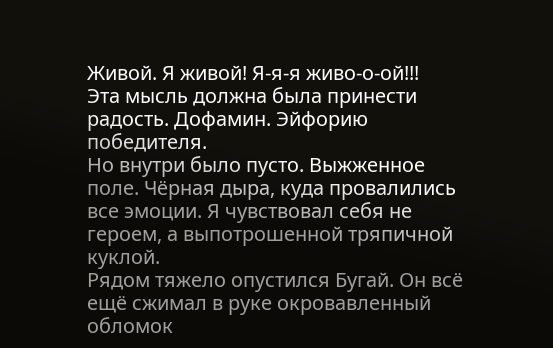Живой. Я живой! Я-я-я живо-о-ой!!!
Эта мысль должна была принести радость. Дофамин. Эйфорию победителя.
Но внутри было пусто. Выжженное поле. Чёрная дыра, куда провалились все эмоции. Я чувствовал себя не героем, а выпотрошенной тряпичной куклой.
Рядом тяжело опустился Бугай. Он всё ещё сжимал в руке окровавленный обломок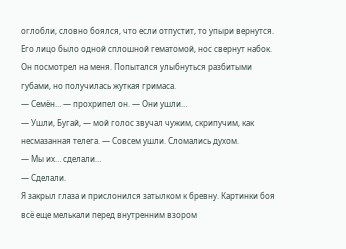оглобли, словно боялся, что если отпустит, то упыри вернутся. Его лицо было одной сплошной гематомой, нос свернут набок.
Он посмотрел на меня. Попытался улыбнуться разбитыми губами, но получилась жуткая гримаса.
— Семён… — прохрипел он. — Они ушли…
— Ушли, Бугай, — мой голос звучал чужим, скрипучим, как несмазанная телега. — Совсем ушли. Сломались духом.
— Мы их… сделали…
— Сделали.
Я закрыл глаза и прислонился затылком к бревну. Картинки боя всё еще мелькали перед внутренним взором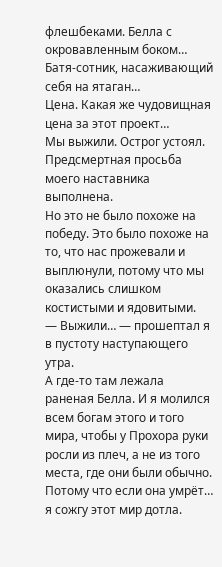флешбеками. Белла с окровавленным боком… Батя-сотник, насаживающий себя на ятаган…
Цена. Какая же чудовищная цена за этот проект…
Мы выжили. Острог устоял. Предсмертная просьба моего наставника выполнена.
Но это не было похоже на победу. Это было похоже на то, что нас прожевали и выплюнули, потому что мы оказались слишком костистыми и ядовитыми.
— Выжили… — прошептал я в пустоту наступающего утра.
А где-то там лежала раненая Белла. И я молился всем богам этого и того мира, чтобы у Прохора руки росли из плеч, а не из того места, где они были обычно. Потому что если она умрёт… я сожгу этот мир дотла.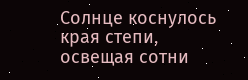Солнце коснулось края степи, освещая сотни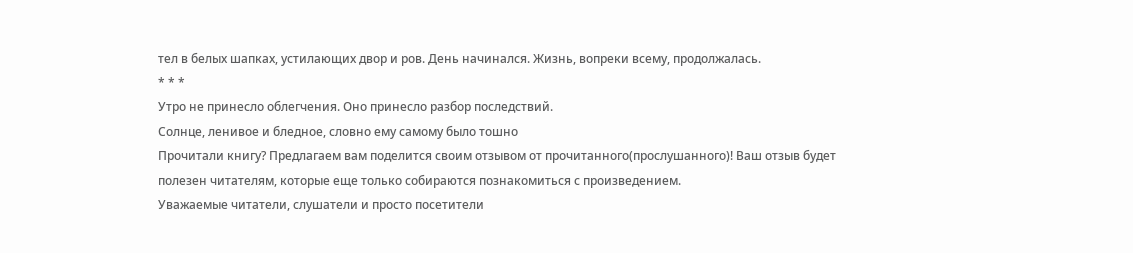тел в белых шапках, устилающих двор и ров. День начинался. Жизнь, вопреки всему, продолжалась.
* * *
Утро не принесло облегчения. Оно принесло разбор последствий.
Солнце, ленивое и бледное, словно ему самому было тошно
Прочитали книгу? Предлагаем вам поделится своим отзывом от прочитанного(прослушанного)! Ваш отзыв будет полезен читателям, которые еще только собираются познакомиться с произведением.
Уважаемые читатели, слушатели и просто посетители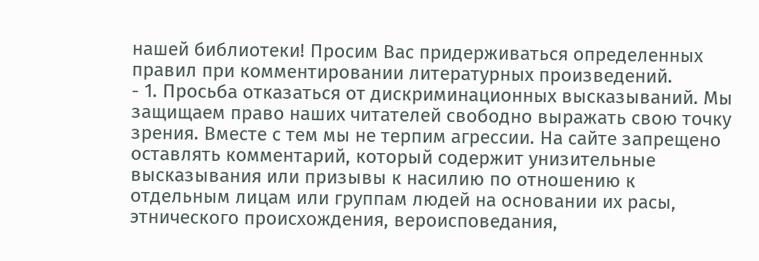нашей библиотеки! Просим Вас придерживаться определенных правил при комментировании литературных произведений.
- 1. Просьба отказаться от дискриминационных высказываний. Мы защищаем право наших читателей свободно выражать свою точку зрения. Вместе с тем мы не терпим агрессии. На сайте запрещено оставлять комментарий, который содержит унизительные высказывания или призывы к насилию по отношению к отдельным лицам или группам людей на основании их расы, этнического происхождения, вероисповедания,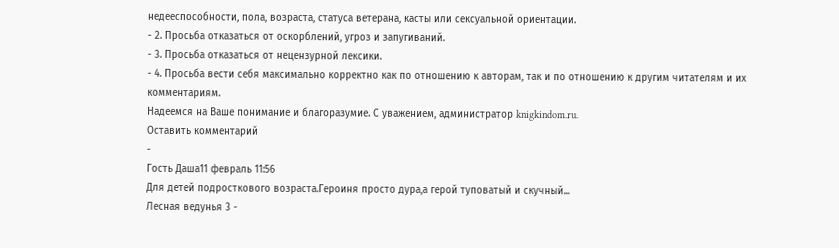недееспособности, пола, возраста, статуса ветерана, касты или сексуальной ориентации.
- 2. Просьба отказаться от оскорблений, угроз и запугиваний.
- 3. Просьба отказаться от нецензурной лексики.
- 4. Просьба вести себя максимально корректно как по отношению к авторам, так и по отношению к другим читателям и их комментариям.
Надеемся на Ваше понимание и благоразумие. С уважением, администратор knigkindom.ru.
Оставить комментарий
-
Гость Даша11 февраль 11:56
Для детей подросткового возраста.Героиня просто дура,а герой туповатый и скучный...
Лесная ведунья 3 -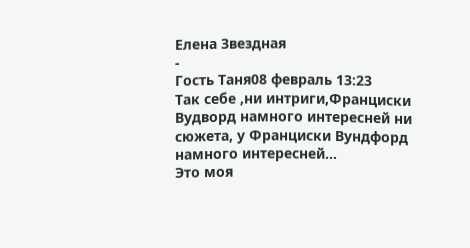Елена Звездная
-
Гость Таня08 февраль 13:23
Так себе ,ни интриги,Франциски Вудворд намного интересней ни сюжета, у Франциски Вундфорд намного интересней...
Это моя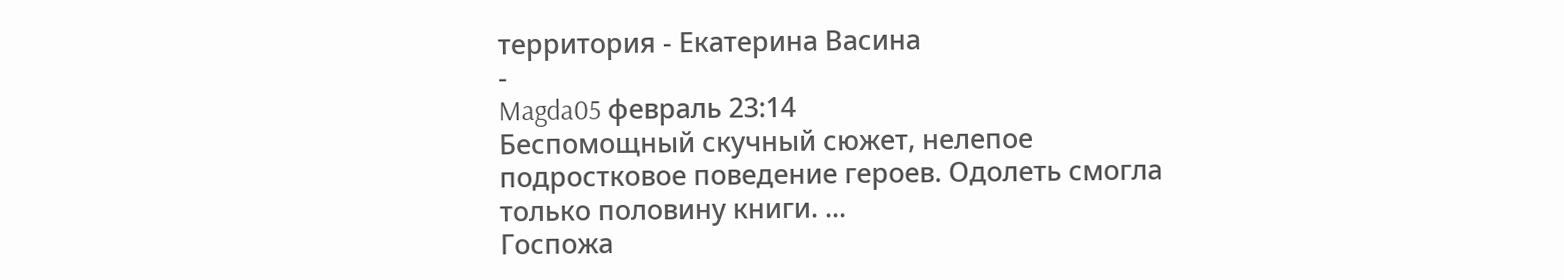территория - Екатерина Васина
-
Magda05 февраль 23:14
Беспомощный скучный сюжет, нелепое подростковое поведение героев. Одолеть смогла только половину книги. ...
Госпожа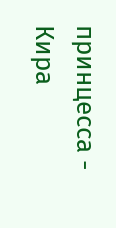принцесса - Кира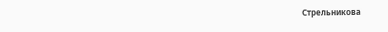Стрельникова